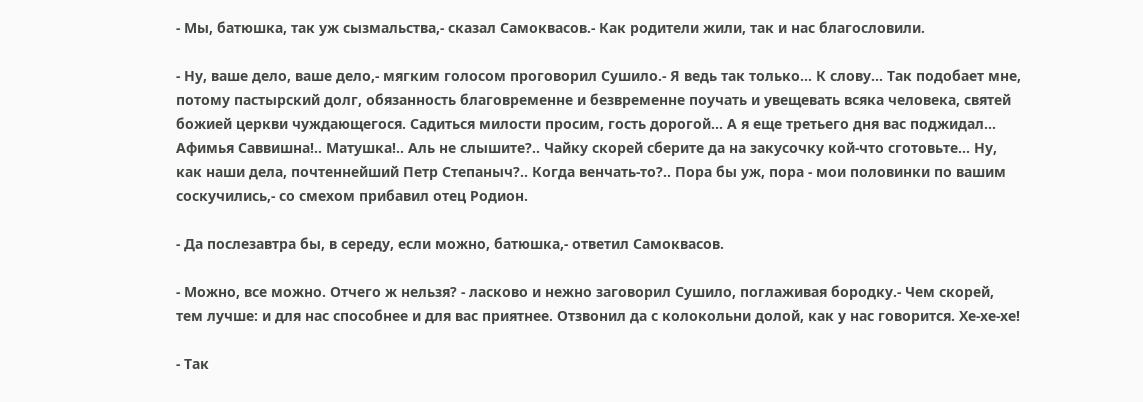- Мы, батюшка, так уж сызмальства,- сказал Самоквасов.- Как родители жили, так и нас благословили.

- Ну, ваше дело, ваше дело,- мягким голосом проговорил Сушило.- Я ведь так только... К слову... Так подобает мне, потому пастырский долг, обязанность благовременне и безвременне поучать и увещевать всяка человека, святей божией церкви чуждающегося. Садиться милости просим, гость дорогой... А я еще третьего дня вас поджидал... Афимья Саввишна!.. Матушка!.. Аль не слышите?.. Чайку скорей сберите да на закусочку кой-что сготовьте... Ну, как наши дела, почтеннейший Петр Степаныч?.. Когда венчать-то?.. Пора бы уж, пора - мои половинки по вашим соскучились,- со смехом прибавил отец Родион.

- Да послезавтра бы, в середу, если можно, батюшка,- ответил Самоквасов.

- Можно, все можно. Отчего ж нельзя? - ласково и нежно заговорил Сушило, поглаживая бородку.- Чем скорей, тем лучше: и для нас способнее и для вас приятнее. Отзвонил да с колокольни долой, как у нас говорится. Хе-хе-хе!

- Так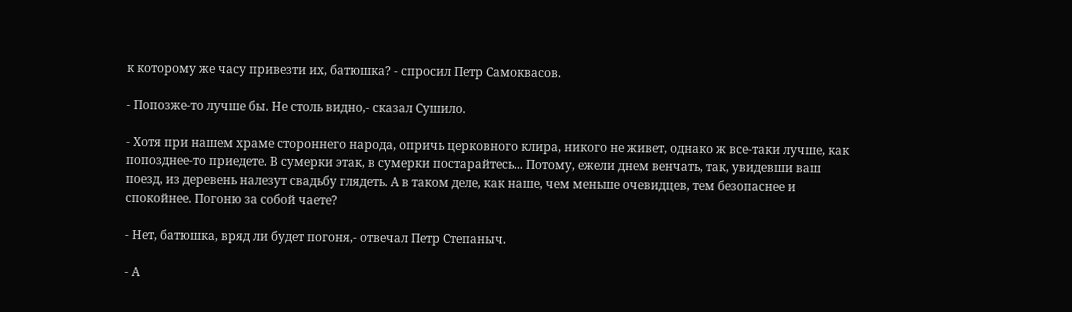к которому же часу привезти их, батюшка? - спросил Петр Самоквасов.

- Попозже-то лучше бы. Не столь видно,- сказал Сушило.

- Хотя при нашем храме стороннего народа, опричь церковного клира, никого не живет, однако ж все-таки лучше, как попозднее-то приедете. В сумерки этак, в сумерки постарайтесь... Потому, ежели днем венчать, так, увидевши ваш поезд, из деревень налезут свадьбу глядеть. А в таком деле, как наше, чем меньше очевидцев, тем безопаснее и спокойнее. Погоню за собой чаете?

- Нет, батюшка, вряд ли будет погоня,- отвечал Петр Степаныч.

- А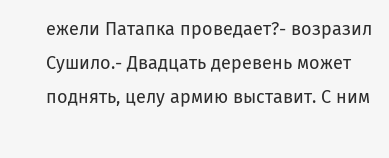ежели Патапка проведает?- возразил Сушило.- Двадцать деревень может поднять, целу армию выставит. С ним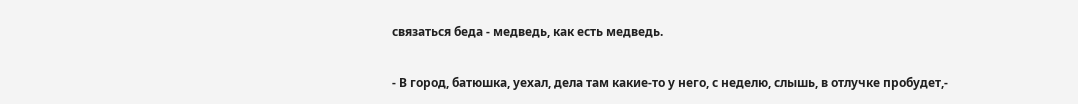связаться беда - медведь, как есть медведь.

- В город, батюшка, уехал, дела там какие-то у него, с неделю, слышь, в отлучке пробудет,-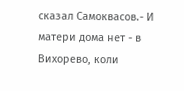сказал Самоквасов.- И матери дома нет - в Вихорево, коли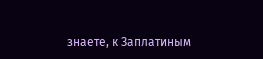знаете, к Заплатиным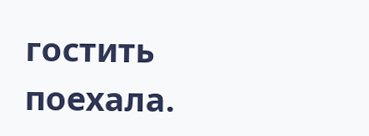гостить поехала.